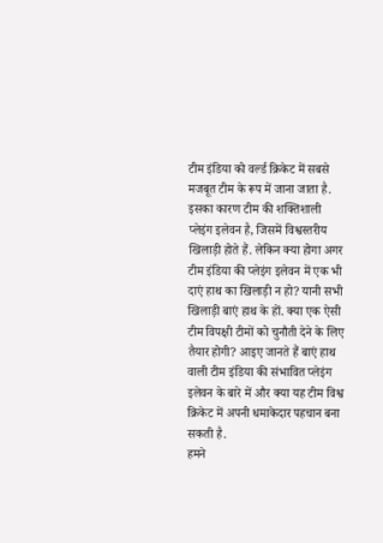टीम इंडिया को वर्ल्ड क्रिकेट में सबसे मजबूत टीम के रूप में जाना जाता है. इसका कारण टीम की शक्तिशाली प्लेइंग इलेवन है, जिसमें विश्वस्तरीय खिलाड़ी होते हैं. लेकिन क्या होगा अगर टीम इंडिया की प्लेइंग इलेवन में एक भी दाएं हाथ का खिलाड़ी न हो? यानी सभी खिलाड़ी बाएं हाथ के हों. क्या एक ऐसी टीम विपक्षी टीमों को चुनौती देने के लिए तैयार होगी? आइए जानते हैं बाएं हाथ वाली टीम इंडिया की संभावित प्लेइंग इलेवन के बारे में और क्या यह टीम विश्व क्रिकेट में अपनी धमाकेदार पहचान बना सकती है.
हमने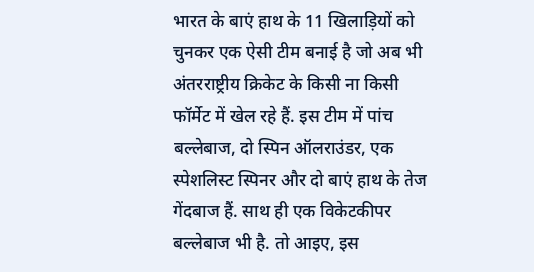भारत के बाएं हाथ के 11 खिलाड़ियों को चुनकर एक ऐसी टीम बनाई है जो अब भी अंतरराष्ट्रीय क्रिकेट के किसी ना किसी फॉर्मेट में खेल रहे हैं. इस टीम में पांच बल्लेबाज, दो स्पिन ऑलराउंडर, एक स्पेशलिस्ट स्पिनर और दो बाएं हाथ के तेज गेंदबाज हैं. साथ ही एक विकेटकीपर बल्लेबाज भी है. तो आइए, इस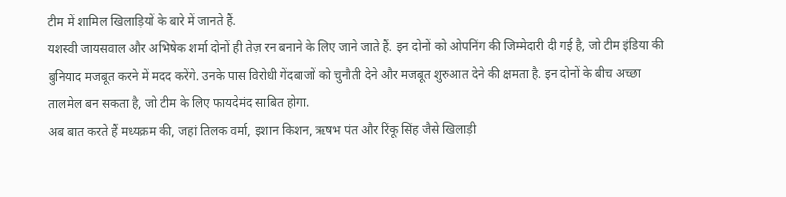टीम में शामिल खिलाड़ियों के बारे में जानते हैं.
यशस्वी जायसवाल और अभिषेक शर्मा दोनों ही तेज़ रन बनाने के लिए जाने जाते हैं. इन दोनों को ओपनिंग की जिम्मेदारी दी गई है, जो टीम इंडिया की बुनियाद मजबूत करने में मदद करेंगे. उनके पास विरोधी गेंदबाजों को चुनौती देने और मजबूत शुरुआत देने की क्षमता है. इन दोनों के बीच अच्छा तालमेल बन सकता है, जो टीम के लिए फायदेमंद साबित होगा.
अब बात करते हैं मध्यक्रम की, जहां तिलक वर्मा, इशान किशन, ऋषभ पंत और रिंकू सिंह जैसे खिलाड़ी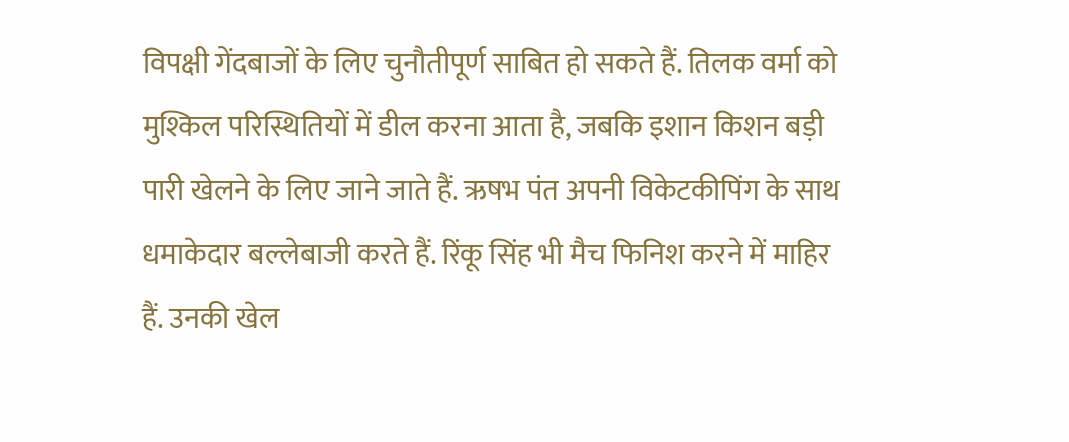विपक्षी गेंदबाजों के लिए चुनौतीपूर्ण साबित हो सकते हैं. तिलक वर्मा को मुश्किल परिस्थितियों में डील करना आता है, जबकि इशान किशन बड़ी पारी खेलने के लिए जाने जाते हैं. ऋषभ पंत अपनी विकेटकीपिंग के साथ धमाकेदार बल्लेबाजी करते हैं. रिंकू सिंह भी मैच फिनिश करने में माहिर हैं. उनकी खेल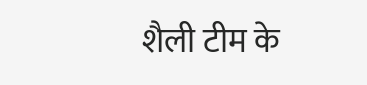शैली टीम के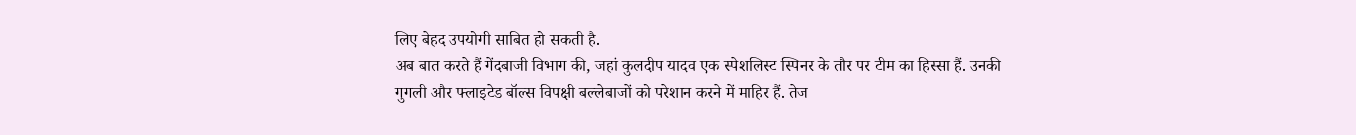लिए बेहद उपयोगी साबित हो सकती है.
अब बात करते हैं गेंदबाजी विभाग की, जहां कुलदीप यादव एक स्पेशलिस्ट स्पिनर के तौर पर टीम का हिस्सा हैं. उनकी गुगली और फ्लाइटेड बॉल्स विपक्षी बल्लेबाजों को परेशान करने में माहिर हैं. तेज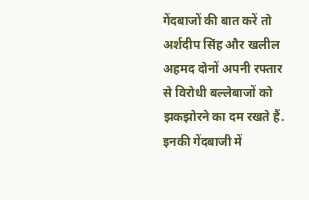गेंदबाजों की बात करें तो अर्शदीप सिंह और खलील अहमद दोनों अपनी रफ्तार से विरोधी बल्लेबाजों को झकझोरने का दम रखते हैं. इनकी गेंदबाजी में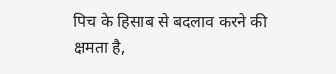पिच के हिसाब से बदलाव करने की क्षमता है,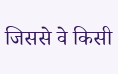जिससे वे किसी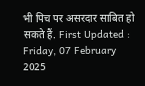भी पिच पर असरदार साबित हो सकते हैं. First Updated : Friday, 07 February 2025